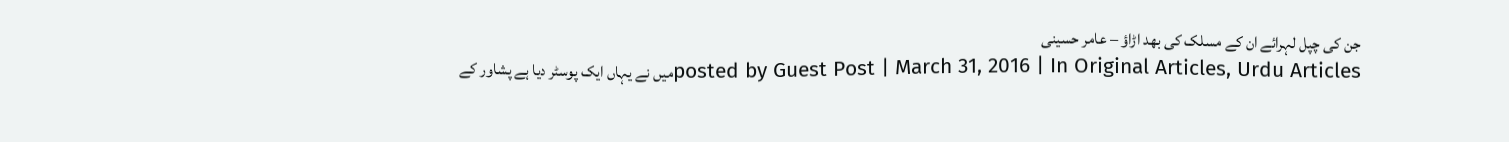جن کی چپل لہرائے ان کے مسلک کی بھد اڑاؤ – عامر حسینی
posted by Guest Post | March 31, 2016 | In Original Articles, Urdu Articlesمیں نے یہاں ایک پوسٹر دیا ہے پشاور کے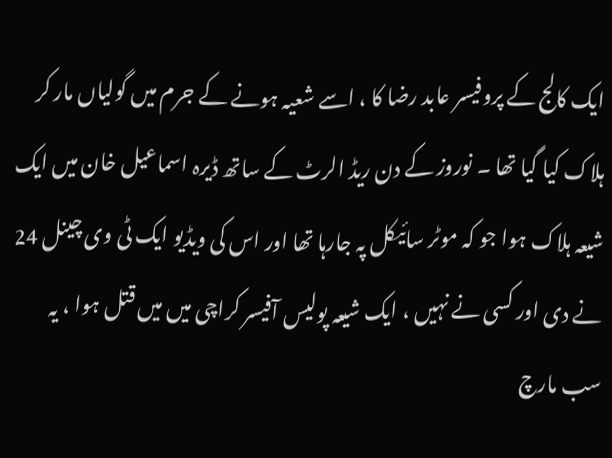ایک کالج کے پروفیسر عابد رضا کا ، اسے شعیہ ہونے کے جرم میں گولیاں مار کر ہلاک کیا گیا تھا ۔ نوروز کے دن ریڈ الرٹ کے ساتھ ڈیرہ اسماعیل خان میں ایک شیعہ ہلاک ہوا جو کہ موٹر سائیکل پہ جارہا تھا اور اس کی ويڈیو ایک ٹی وی چینل 24 نے دی اور کسی نے نہیں ، ایک شیعہ پولیس آفیسر کراچی میں میں قتل ہوا ، یہ سب مارچ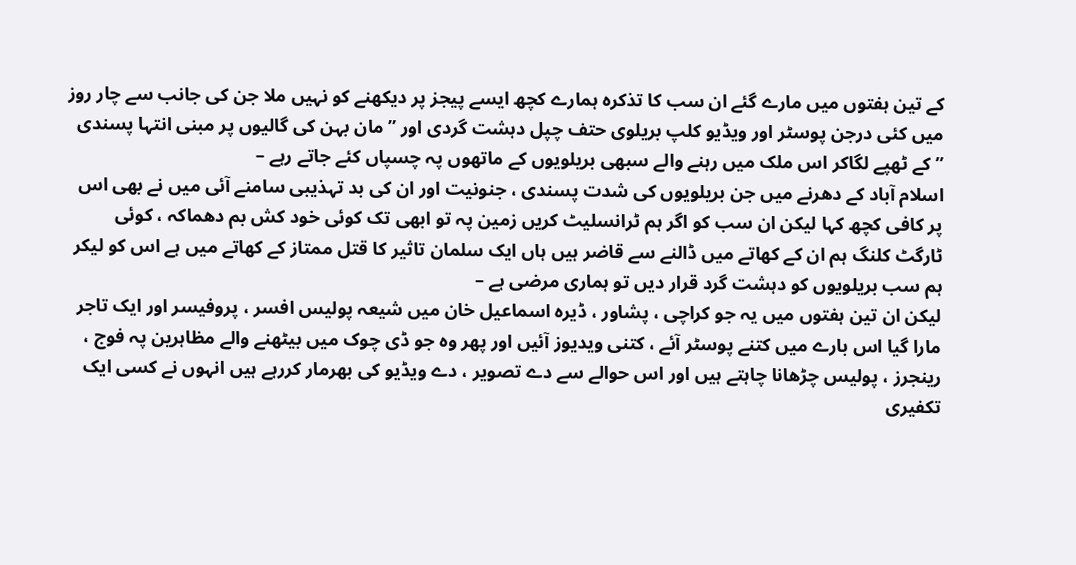کے تین ہفتوں میں مارے گئے ان سب کا تذکرہ ہمارے کچھ ایسے پیجز پر دیکھنے کو نہیں ملا جن کی جانب سے چار روز میں کئی درجن پوسٹر اور ویڈیو کلپ بریلوی حتف چپل دہشت گردی اور ” مان بہن کی گالیوں پر مبنی انتہا پسندی ” کے ٹھپے لگاکر اس ملک میں رہنے والے سبھی بریلویوں کے ماتھوں پہ چسپاں کئے جاتے رہے –
اسلام آباد کے دھرنے میں جن بریلویوں کی شدت پسندی ، جنونیت اور ان کی بد تہذیبی سامنے آئی میں نے بھی اس پر کافی کچھ کہا لیکن ان سب کو اگر ہم ٹرانسلیٹ کریں زمین پہ تو ابھی تک کوئی خود کش بم دھماکہ ، کوئی ٹارگٹ کلنگ ہم ان کے کھاتے میں ڈالنے سے قاضر ہیں ہاں ایک سلمان تاثیر کا قتل ممتاز کے کھاتے میں ہے اس کو لیکر ہم سب بریلویوں کو دہشت گرد قرار دیں تو ہماری مرضی ہے –
لیکن ان تین ہفتوں میں یہ جو کراچی ، پشاور ، ڈیرہ اسماعیل خان میں شیعہ پولیس افسر ، پروفیسر اور ایک تاجر مارا گیا اس بارے میں کتنے پوسٹر آئے ، کتنی ويدیوز آئیں اور پھر وہ جو ڈی چوک میں بیٹھنے والے مظاہرین پہ فوج ، رینجرز ، پولیس چڑھانا چاہتے ہیں اور اس حوالے سے دے تصویر ، دے ویڈیو کی بھرمار کررہے ہیں انہوں نے کسی ایک تکفیری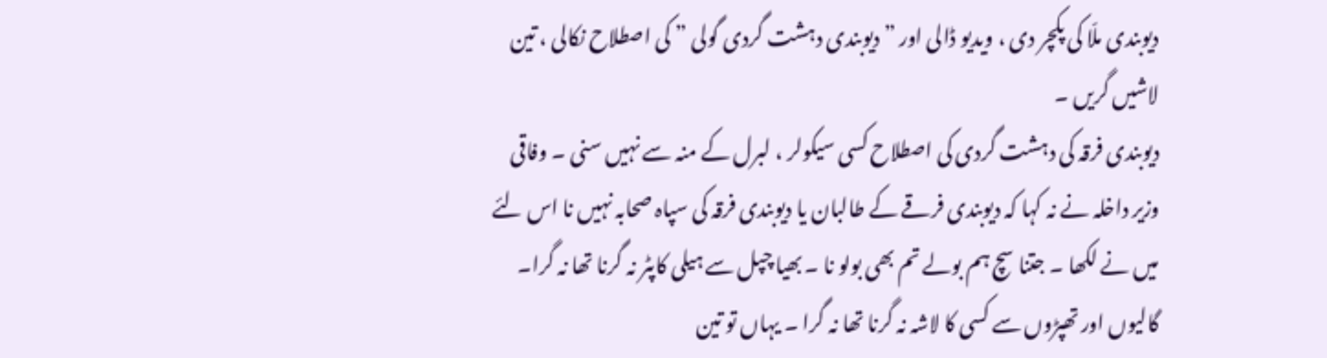دیوبندی ملّا کی پکچر دی ، ويدیو ڈالی اور ” دیوبندی دہشت گردی گولی ” کی اصطلاح نکالی ، تین لاشیں گریں ۔
دیوبندی فرقہ کی دہشت گردی کی اصطلاح کسی سیکولر ، لبرل کے منہ سے نہیں سنی ۔ وفاقی وزیر داخلہ نے نہ کہا کہ دیوبندی فرقے کے طالبان یا دیوبندی فرقہ کی سپاہ صحابہ نہیں نا اس لئے میں نے لکھا ۔ جتنا سچ ہم بولے تم بھی بولو نا ۔ بھیا چپل سے ہیلی کاپٹر نہ گرنا تھا نہ گرا۔ گالیوں اور تھپڑوں سے کسی کا لاشہ نہ گرنا تھا نہ گرا ۔ یہاں تو تین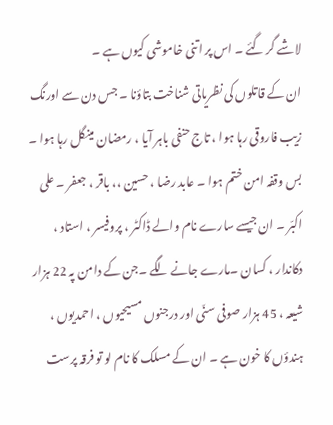لاشے گر گئے ۔ اس پر اتنی خاموشی کیوں ہے ۔
ان کے قاتلوں کی نظریاتی شناخت بتاؤنا ۔ جس دن سے اورنگ زیب فاروقی رہا ہوا ، تاج حنفی باہر آیا ، رمضان مینگل رہا ہوا ۔ بس وقفہ امن ختم ہوا ۔ عابد رضا ، حسین ،، باقر ، جعفر ۔ علی اکبّر ۔ ان جیسے سارے نام والے ڈاکٹر ، پروفیسر ، استاد ، دکاندار ، کسان ۔مارے جانے لگے ۔جن کے دامن پہ 22 ہزار شیعہ ، 45 ہزار صوفی سنّی اور درجنوں مسیحیوں ، احمدیوں ، ہندؤں کا خون ہے ۔ ان کے مسلک کا نام لو تو فرقہ پرست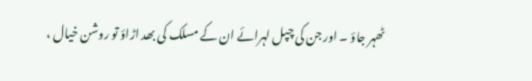ٹھہر جاؤ ۔ اور جن کی چپل لہرائے ان کے مسلک کی بھد اڑاؤ تو روشن خیال ،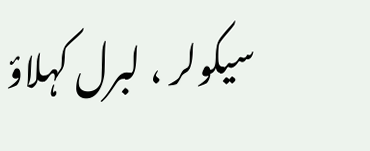سیکولر ، لبرل کہلاؤ